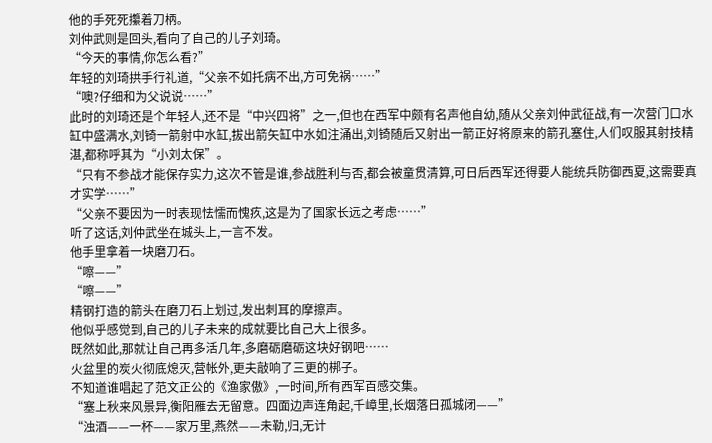他的手死死攥着刀柄。
刘仲武则是回头,看向了自己的儿子刘琦。
“今天的事情,你怎么看?”
年轻的刘琦拱手行礼道,“父亲不如托病不出,方可免祸……”
“噢?仔细和为父说说……”
此时的刘琦还是个年轻人,还不是“中兴四将”之一,但也在西军中颇有名声他自幼,随从父亲刘仲武征战,有一次营门口水缸中盛满水,刘锜一箭射中水缸,拔出箭矢缸中水如注涌出,刘锜随后又射出一箭正好将原来的箭孔塞住,人们叹服其射技精湛,都称呼其为“小刘太保”。
“只有不参战才能保存实力,这次不管是谁,参战胜利与否,都会被童贯清算,可日后西军还得要人能统兵防御西夏,这需要真才实学……”
“父亲不要因为一时表现怯懦而愧疚,这是为了国家长远之考虑……”
听了这话,刘仲武坐在城头上,一言不发。
他手里拿着一块磨刀石。
“嚓——”
“嚓——”
精钢打造的箭头在磨刀石上划过,发出刺耳的摩擦声。
他似乎感觉到,自己的儿子未来的成就要比自己大上很多。
既然如此,那就让自己再多活几年,多磨砺磨砺这块好钢吧……
火盆里的炭火彻底熄灭,营帐外,更夫敲响了三更的梆子。
不知道谁唱起了范文正公的《渔家傲》,一时间,所有西军百感交集。
“塞上秋来风景异,衡阳雁去无留意。四面边声连角起,千嶂里,长烟落日孤城闭——”
“浊酒——一杯——家万里,燕然——未勒,归,无计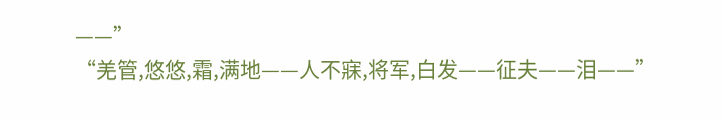——”
“羌管,悠悠,霜,满地——人不寐,将军,白发——征夫——泪——”